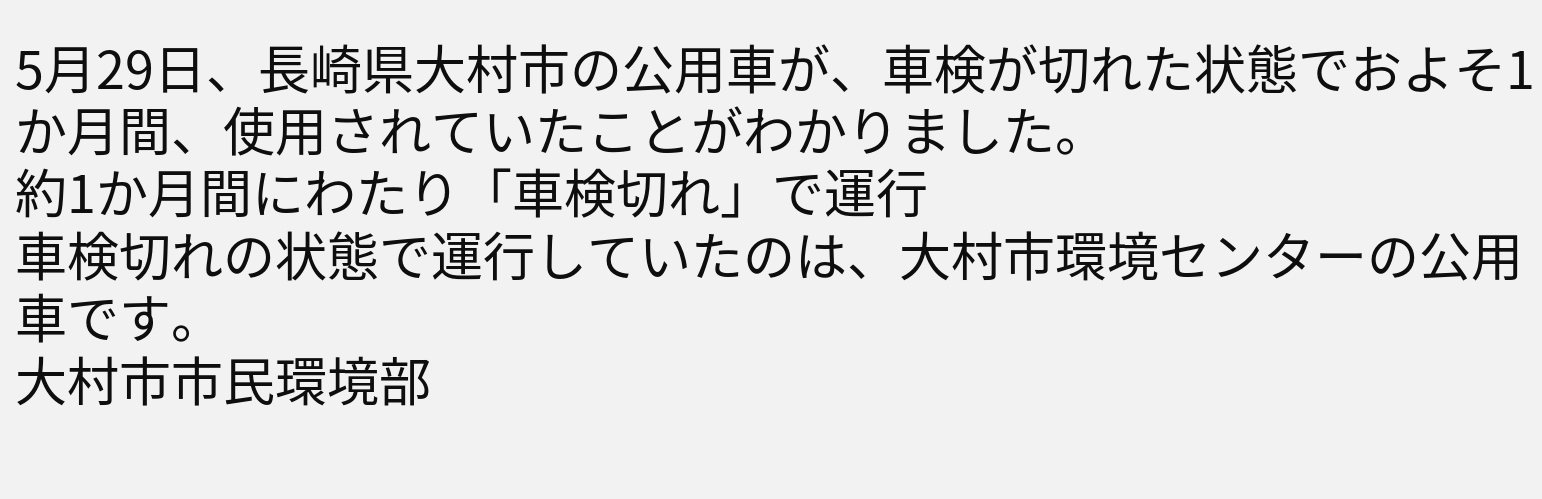5月29日、長崎県大村市の公用車が、車検が切れた状態でおよそ1か月間、使用されていたことがわかりました。
約1か月間にわたり「車検切れ」で運行
車検切れの状態で運行していたのは、大村市環境センターの公用車です。
大村市市民環境部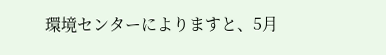環境センターによりますと、5月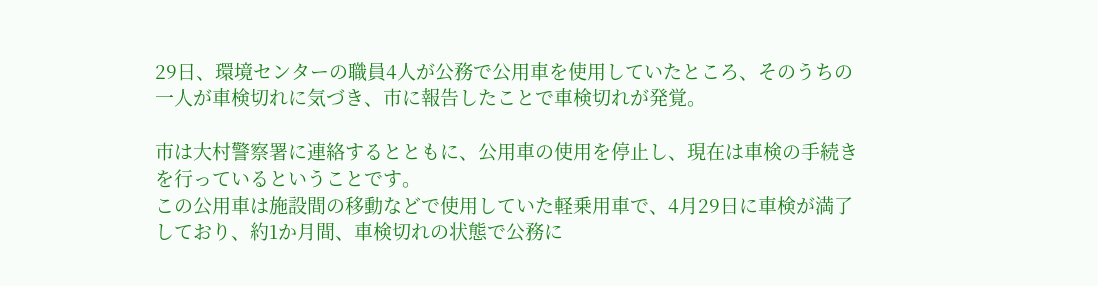29日、環境センターの職員4人が公務で公用車を使用していたところ、そのうちの一人が車検切れに気づき、市に報告したことで車検切れが発覚。

市は大村警察署に連絡するとともに、公用車の使用を停止し、現在は車検の手続きを行っているということです。
この公用車は施設間の移動などで使用していた軽乗用車で、4月29日に車検が満了しており、約1か月間、車検切れの状態で公務に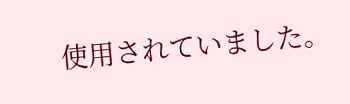使用されていました。